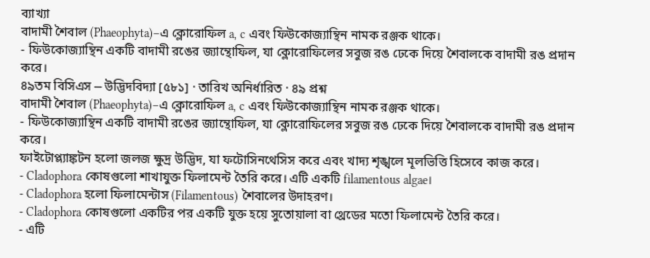ব্যাখ্যা
বাদামী শৈবাল (Phaeophyta)–এ ক্লোরোফিল a, c এবং ফিউকোজ্যান্থিন নামক রঞ্জক থাকে।
- ফিউকোজ্যান্থিন একটি বাদামী রঙের জ্যান্থোফিল, যা ক্লোরোফিলের সবুজ রঙ ঢেকে দিয়ে শৈবালকে বাদামী রঙ প্রদান করে।
৪৯তম বিসিএস ⎯ উদ্ভিদবিদ্যা [৫৮১] · তারিখ অনির্ধারিত · ৪৯ প্রশ্ন
বাদামী শৈবাল (Phaeophyta)–এ ক্লোরোফিল a, c এবং ফিউকোজ্যান্থিন নামক রঞ্জক থাকে।
- ফিউকোজ্যান্থিন একটি বাদামী রঙের জ্যান্থোফিল, যা ক্লোরোফিলের সবুজ রঙ ঢেকে দিয়ে শৈবালকে বাদামী রঙ প্রদান করে।
ফাইটোপ্ল্যাঙ্কটন হলো জলজ ক্ষুদ্র উদ্ভিদ, যা ফটোসিনথেসিস করে এবং খাদ্য শৃঙ্খলে মূলভিত্তি হিসেবে কাজ করে।
- Cladophora কোষগুলো শাখাযুক্ত ফিলামেন্ট তৈরি করে। এটি একটি filamentous algae।
- Cladophora হলো ফিলামেন্টাস (Filamentous) শৈবালের উদাহরণ।
- Cladophora কোষগুলো একটির পর একটি যুক্ত হয়ে সুতোয়ালা বা থ্রেডের মতো ফিলামেন্ট তৈরি করে।
- এটি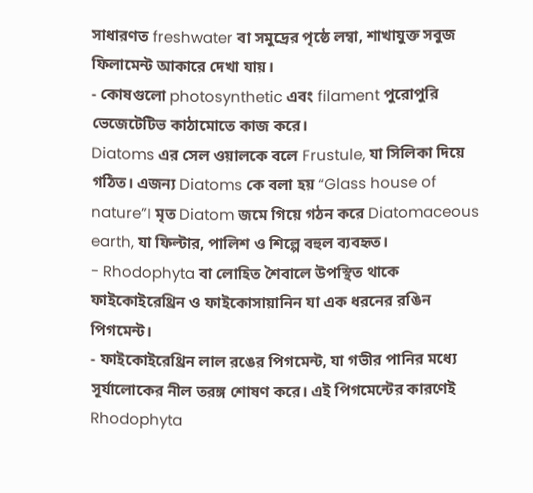সাধারণত freshwater বা সমুদ্রের পৃষ্ঠে লম্বা, শাখাযুক্ত সবুজ ফিলামেন্ট আকারে দেখা যায়।
- কোষগুলো photosynthetic এবং filament পুরোপুরি ভেজেটেটিভ কাঠামোতে কাজ করে।
Diatoms এর সেল ওয়ালকে বলে Frustule, যা সিলিকা দিয়ে গঠিত। এজন্য Diatoms কে বলা হয় “Glass house of nature”। মৃত Diatom জমে গিয়ে গঠন করে Diatomaceous earth, যা ফিল্টার, পালিশ ও শিল্পে বহুল ব্যবহৃত।
- Rhodophyta বা লোহিত শৈবালে উপস্থিত থাকে ফাইকোইরেথ্রিন ও ফাইকোসায়ানিন যা এক ধরনের রঙিন পিগমেন্ট।
- ফাইকোইরেথ্রিন লাল রঙের পিগমেন্ট, যা গভীর পানির মধ্যে সূর্যালোকের নীল তরঙ্গ শোষণ করে। এই পিগমেন্টের কারণেই Rhodophyta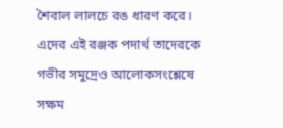শৈবাল লালচে রঙ ধারণ করে।
এদের এই রঞ্জক পদার্থ তাদেরকে গভীর সমুদ্রেও আলোকসংশ্লেষে সক্ষম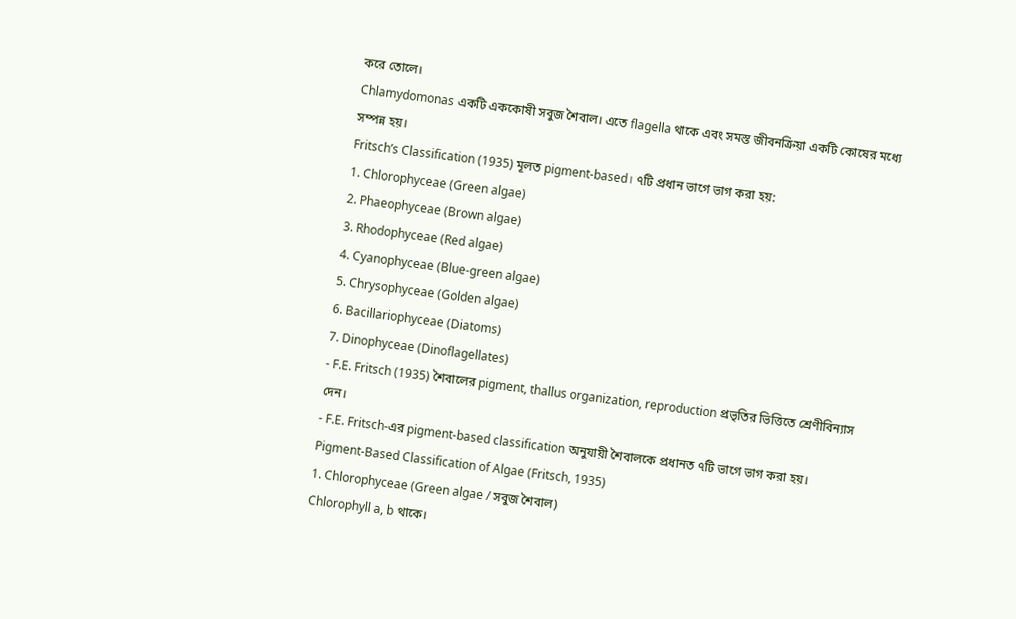করে তোলে।
Chlamydomonas একটি এককোষী সবুজ শৈবাল। এতে flagella থাকে এবং সমস্ত জীবনক্রিয়া একটি কোষের মধ্যে সম্পন্ন হয়।
Fritsch’s Classification (1935) মূলত pigment-based। ৭টি প্রধান ভাগে ভাগ করা হয়:
1. Chlorophyceae (Green algae)
2. Phaeophyceae (Brown algae)
3. Rhodophyceae (Red algae)
4. Cyanophyceae (Blue-green algae)
5. Chrysophyceae (Golden algae)
6. Bacillariophyceae (Diatoms)
7. Dinophyceae (Dinoflagellates)
- F.E. Fritsch (1935) শৈবালের pigment, thallus organization, reproduction প্রভৃতির ভিত্তিতে শ্রেণীবিন্যাস দেন।
- F.E. Fritsch-এর pigment-based classification অনুযায়ী শৈবালকে প্রধানত ৭টি ভাগে ভাগ করা হয়।
Pigment-Based Classification of Algae (Fritsch, 1935)
1. Chlorophyceae (Green algae / সবুজ শৈবাল)
Chlorophyll a, b থাকে।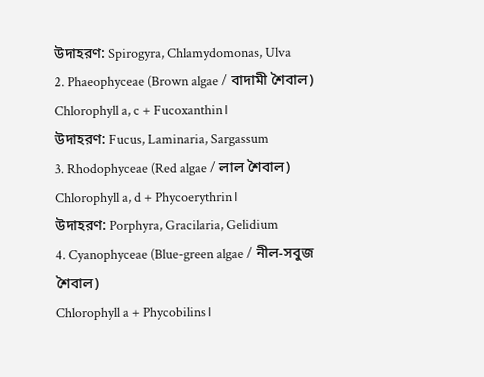উদাহরণ: Spirogyra, Chlamydomonas, Ulva
2. Phaeophyceae (Brown algae / বাদামী শৈবাল)
Chlorophyll a, c + Fucoxanthin।
উদাহরণ: Fucus, Laminaria, Sargassum
3. Rhodophyceae (Red algae / লাল শৈবাল)
Chlorophyll a, d + Phycoerythrin।
উদাহরণ: Porphyra, Gracilaria, Gelidium
4. Cyanophyceae (Blue-green algae / নীল-সবুজ শৈবাল)
Chlorophyll a + Phycobilins।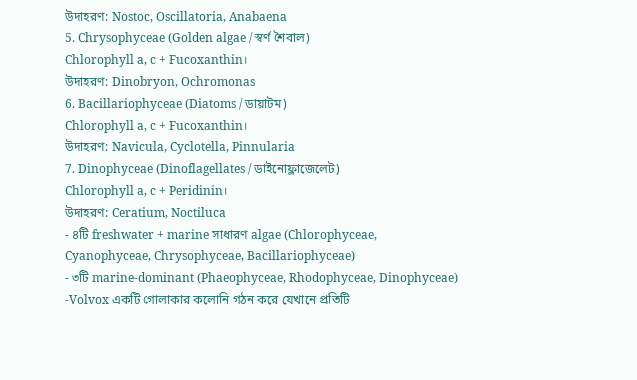উদাহরণ: Nostoc, Oscillatoria, Anabaena
5. Chrysophyceae (Golden algae / স্বর্ণ শৈবাল)
Chlorophyll a, c + Fucoxanthin।
উদাহরণ: Dinobryon, Ochromonas
6. Bacillariophyceae (Diatoms / ডায়াটম)
Chlorophyll a, c + Fucoxanthin।
উদাহরণ: Navicula, Cyclotella, Pinnularia
7. Dinophyceae (Dinoflagellates / ডাইনোফ্লাজেলেট)
Chlorophyll a, c + Peridinin।
উদাহরণ: Ceratium, Noctiluca
- ৪টি freshwater + marine সাধারণ algae (Chlorophyceae, Cyanophyceae, Chrysophyceae, Bacillariophyceae)
- ৩টি marine-dominant (Phaeophyceae, Rhodophyceae, Dinophyceae)
-Volvox একটি গোলাকার কলোনি গঠন করে যেখানে প্রতিটি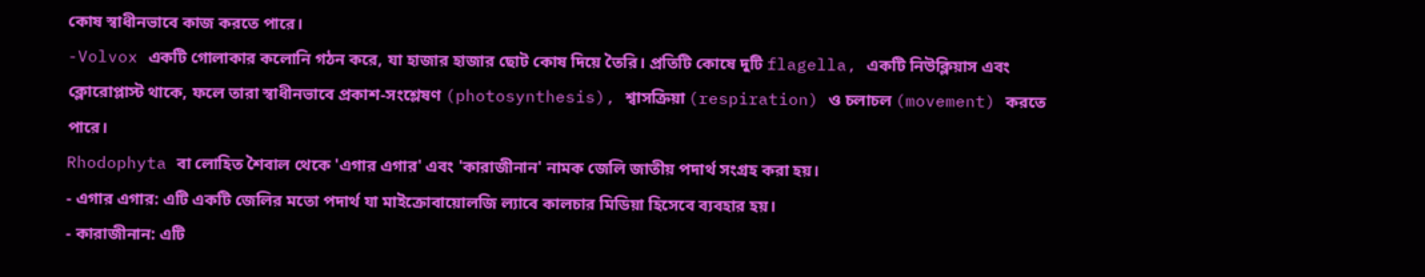কোষ স্বাধীনভাবে কাজ করতে পারে।
-Volvox একটি গোলাকার কলোনি গঠন করে, যা হাজার হাজার ছোট কোষ দিয়ে তৈরি। প্রতিটি কোষে দুটি flagella, একটি নিউক্লিয়াস এবং ক্লোরোপ্লাস্ট থাকে, ফলে তারা স্বাধীনভাবে প্রকাশ-সংশ্লেষণ (photosynthesis), শ্বাসক্রিয়া (respiration) ও চলাচল (movement) করতে পারে।
Rhodophyta বা লোহিত শৈবাল থেকে 'এগার এগার' এবং 'কারাজীনান' নামক জেলি জাতীয় পদার্থ সংগ্রহ করা হয়।
- এগার এগার: এটি একটি জেলির মতো পদার্থ যা মাইক্রোবায়োলজি ল্যাবে কালচার মিডিয়া হিসেবে ব্যবহার হয়।
- কারাজীনান: এটি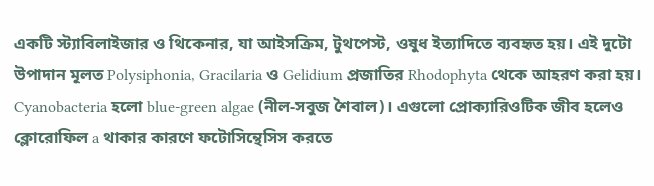একটি স্ট্যাবিলাইজার ও থিকেনার, যা আইসক্রিম, টুথপেস্ট, ওষুধ ইত্যাদিতে ব্যবহৃত হয়। এই দুটো উপাদান মূলত Polysiphonia, Gracilaria ও Gelidium প্রজাতির Rhodophyta থেকে আহরণ করা হয়।
Cyanobacteria হলো blue-green algae (নীল-সবুজ শৈবাল)। এগুলো প্রোক্যারিওটিক জীব হলেও ক্লোরোফিল a থাকার কারণে ফটোসিন্থেসিস করতে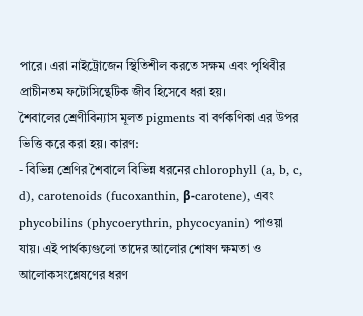পারে। এরা নাইট্রোজেন স্থিতিশীল করতে সক্ষম এবং পৃথিবীর প্রাচীনতম ফটোসিন্থেটিক জীব হিসেবে ধরা হয়।
শৈবালের শ্রেণীবিন্যাস মূলত pigments বা বর্ণকণিকা এর উপর ভিত্তি করে করা হয়। কারণ:
- বিভিন্ন শ্রেণির শৈবালে বিভিন্ন ধরনের chlorophyll (a, b, c, d), carotenoids (fucoxanthin, β-carotene), এবং phycobilins (phycoerythrin, phycocyanin) পাওয়া যায়। এই পার্থক্যগুলো তাদের আলোর শোষণ ক্ষমতা ও আলোকসংশ্লেষণের ধরণ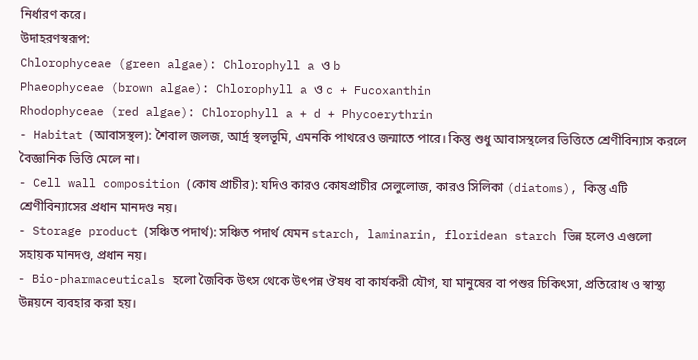নির্ধারণ করে।
উদাহরণস্বরূপ:
Chlorophyceae (green algae): Chlorophyll a ও b
Phaeophyceae (brown algae): Chlorophyll a ও c + Fucoxanthin
Rhodophyceae (red algae): Chlorophyll a + d + Phycoerythrin
- Habitat (আবাসস্থল): শৈবাল জলজ, আর্দ্র স্থলভূমি, এমনকি পাথরেও জন্মাতে পারে। কিন্তু শুধু আবাসস্থলের ভিত্তিতে শ্রেণীবিন্যাস করলে বৈজ্ঞানিক ভিত্তি মেলে না।
- Cell wall composition (কোষ প্রাচীর): যদিও কারও কোষপ্রাচীর সেলুলোজ, কারও সিলিকা (diatoms), কিন্তু এটি শ্রেণীবিন্যাসের প্রধান মানদণ্ড নয়।
- Storage product (সঞ্চিত পদার্থ): সঞ্চিত পদার্থ যেমন starch, laminarin, floridean starch ভিন্ন হলেও এগুলো সহায়ক মানদণ্ড, প্রধান নয়।
- Bio-pharmaceuticals হলো জৈবিক উৎস থেকে উৎপন্ন ঔষধ বা কার্যকরী যৌগ, যা মানুষের বা পশুর চিকিৎসা, প্রতিরোধ ও স্বাস্থ্য উন্নয়নে ব্যবহার করা হয়।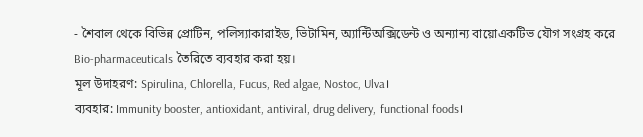- শৈবাল থেকে বিভিন্ন প্রোটিন, পলিস্যাকারাইড, ভিটামিন, অ্যান্টিঅক্সিডেন্ট ও অন্যান্য বায়োএকটিভ যৌগ সংগ্রহ করে Bio-pharmaceuticals তৈরিতে ব্যবহার করা হয়।
মূল উদাহরণ: Spirulina, Chlorella, Fucus, Red algae, Nostoc, Ulva।
ব্যবহার: Immunity booster, antioxidant, antiviral, drug delivery, functional foods।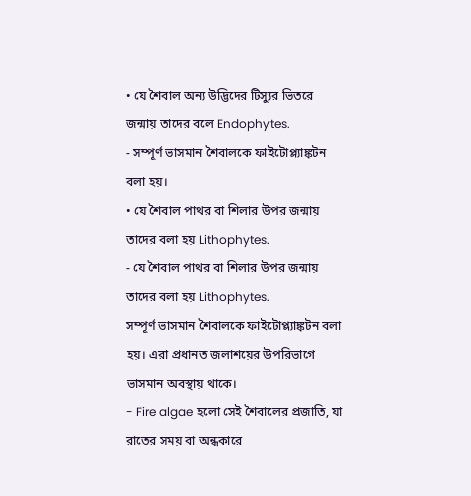• যে শৈবাল অন্য উদ্ভিদের টিস্যুর ভিতরে জন্মায় তাদের বলে Endophytes.
- সম্পূর্ণ ভাসমান শৈবালকে ফাইটোপ্ল্যাঙ্কটন বলা হয়।
• যে শৈবাল পাথর বা শিলার উপর জন্মায় তাদের বলা হয় Lithophytes.
- যে শৈবাল পাথর বা শিলার উপর জন্মায় তাদের বলা হয় Lithophytes.
সম্পূর্ণ ভাসমান শৈবালকে ফাইটোপ্ল্যাঙ্কটন বলা হয়। এরা প্রধানত জলাশয়ের উপরিভাগে ভাসমান অবস্থায় থাকে।
- Fire algae হলো সেই শৈবালের প্রজাতি, যা রাতের সময় বা অন্ধকারে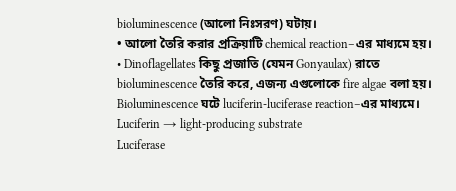bioluminescence (আলো নিঃসরণ) ঘটায়।
• আলো তৈরি করার প্রক্রিয়াটি chemical reaction–এর মাধ্যমে হয়।
• Dinoflagellates কিছু প্রজাতি (যেমন Gonyaulax) রাতে bioluminescence তৈরি করে, এজন্য এগুলোকে fire algae বলা হয়।
Bioluminescence ঘটে luciferin-luciferase reaction–এর মাধ্যমে।
Luciferin → light-producing substrate
Luciferase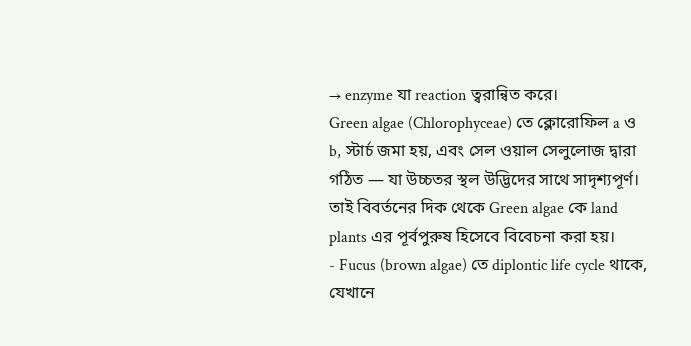→ enzyme যা reaction ত্বরান্বিত করে।
Green algae (Chlorophyceae) তে ক্লোরোফিল a ও b, স্টার্চ জমা হয়, এবং সেল ওয়াল সেলুলোজ দ্বারা গঠিত — যা উচ্চতর স্থল উদ্ভিদের সাথে সাদৃশ্যপূর্ণ। তাই বিবর্তনের দিক থেকে Green algae কে land plants এর পূর্বপুরুষ হিসেবে বিবেচনা করা হয়।
- Fucus (brown algae) তে diplontic life cycle থাকে, যেখানে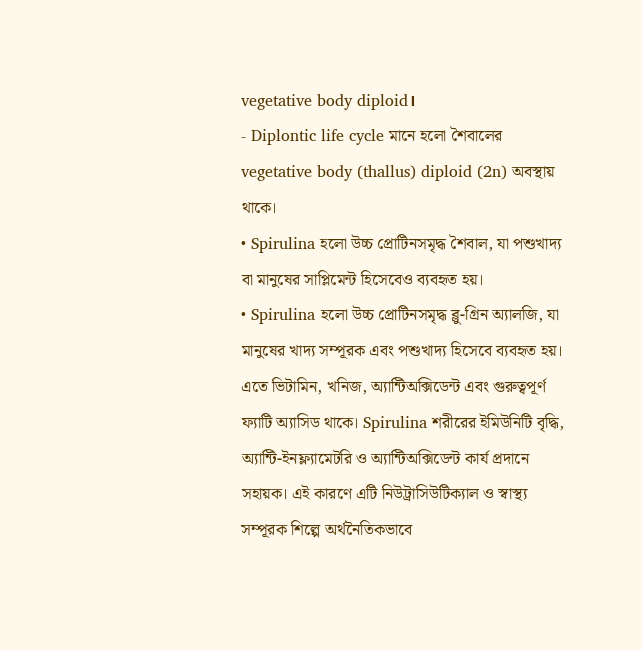vegetative body diploid।
- Diplontic life cycle মানে হলো শৈবালের vegetative body (thallus) diploid (2n) অবস্থায় থাকে।
• Spirulina হলো উচ্চ প্রোটিনসমৃদ্ধ শৈবাল, যা পশুখাদ্য বা মানুষের সাপ্লিমেন্ট হিসেবেও ব্যবহৃত হয়।
• Spirulina হলো উচ্চ প্রোটিনসমৃদ্ধ ব্লু-গ্রিন অ্যালজি, যা মানুষের খাদ্য সম্পূরক এবং পশুখাদ্য হিসেবে ব্যবহৃত হয়। এতে ভিটামিন, খনিজ, অ্যান্টিঅক্সিডেন্ট এবং গুরুত্বপূর্ণ ফ্যাটি অ্যাসিড থাকে। Spirulina শরীরের ইমিউনিটি বৃদ্ধি, অ্যান্টি-ইনফ্ল্যামেটরি ও অ্যান্টিঅক্সিডেন্ট কার্য প্রদানে সহায়ক। এই কারণে এটি নিউট্রাসিউটিক্যাল ও স্বাস্থ্য সম্পূরক শিল্পে অর্থনৈতিকভাবে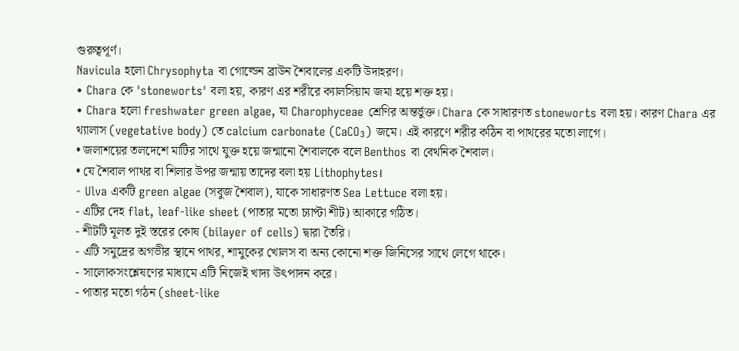গুরুত্বপূর্ণ।
Navicula হলো Chrysophyta বা গোল্ডেন ব্রাউন শৈবালের একটি উদাহরণ।
• Chara কে 'stoneworts' বলা হয়, কারণ এর শরীরে ক্যালসিয়াম জমা হয়ে শক্ত হয়।
• Chara হলো freshwater green algae, যা Charophyceae শ্রেণির অন্তর্ভুক্ত। Chara কে সাধারণত stoneworts বলা হয়। কারণ Chara এর থ্যালাস (vegetative body) তে calcium carbonate (CaCO₃) জমে। এই কারণে শরীর কঠিন বা পাথরের মতো লাগে।
• জলাশয়ের তলদেশে মাটির সাথে যুক্ত হয়ে জন্মানো শৈবালকে বলে Benthos বা বেথনিক শৈবাল।
• যে শৈবাল পাথর বা শিলার উপর জন্মায় তাদের বলা হয় Lithophytes।
- Ulva একটি green algae (সবুজ শৈবাল), যাকে সাধারণত Sea Lettuce বলা হয়।
- এটির দেহ flat, leaf-like sheet (পাতার মতো চ্যাপ্টা শীট) আকারে গঠিত।
- শীটটি মূলত দুই স্তরের কোষ (bilayer of cells) দ্বারা তৈরি।
- এটি সমুদ্রের অগভীর স্থানে পাথর, শামুকের খোলস বা অন্য কোনো শক্ত জিনিসের সাথে লেগে থাকে।
- সালোকসংশ্লেষণের মাধ্যমে এটি নিজেই খাদ্য উৎপাদন করে।
- পাতার মতো গঠন (sheet-like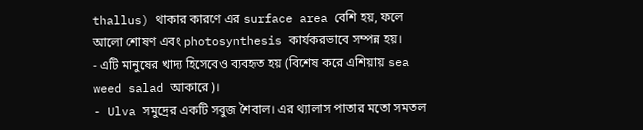thallus) থাকার কারণে এর surface area বেশি হয়, ফলে আলো শোষণ এবং photosynthesis কার্যকরভাবে সম্পন্ন হয়।
- এটি মানুষের খাদ্য হিসেবেও ব্যবহৃত হয় (বিশেষ করে এশিয়ায় sea weed salad আকারে)।
- Ulva সমুদ্রের একটি সবুজ শৈবাল। এর থ্যালাস পাতার মতো সমতল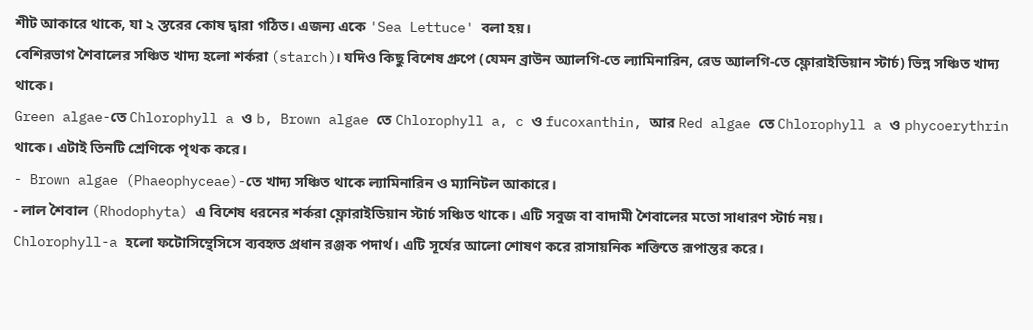শীট আকারে থাকে, যা ২ স্তরের কোষ দ্বারা গঠিত। এজন্য একে 'Sea Lettuce' বলা হয়।
বেশিরভাগ শৈবালের সঞ্চিত খাদ্য হলো শর্করা (starch)। যদিও কিছু বিশেষ গ্রুপে (যেমন ব্রাউন অ্যালগি-তে ল্যামিনারিন, রেড অ্যালগি-তে ফ্লোরাইডিয়ান স্টার্চ) ভিন্ন সঞ্চিত খাদ্য থাকে।
Green algae-তে Chlorophyll a ও b, Brown algae তে Chlorophyll a, c ও fucoxanthin, আর Red algae তে Chlorophyll a ও phycoerythrin থাকে। এটাই তিনটি শ্রেণিকে পৃথক করে।
- Brown algae (Phaeophyceae)-তে খাদ্য সঞ্চিত থাকে ল্যামিনারিন ও ম্যানিটল আকারে।
- লাল শৈবাল (Rhodophyta) এ বিশেষ ধরনের শর্করা ফ্লোরাইডিয়ান স্টার্চ সঞ্চিত থাকে। এটি সবুজ বা বাদামী শৈবালের মতো সাধারণ স্টার্চ নয়।
Chlorophyll-a হলো ফটোসিন্থেসিসে ব্যবহৃত প্রধান রঞ্জক পদার্থ। এটি সূর্যের আলো শোষণ করে রাসায়নিক শক্তিতে রূপান্তর করে।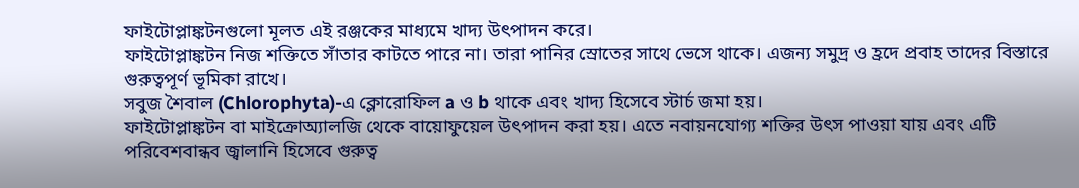ফাইটোপ্লাঙ্কটনগুলো মূলত এই রঞ্জকের মাধ্যমে খাদ্য উৎপাদন করে।
ফাইটোপ্লাঙ্কটন নিজ শক্তিতে সাঁতার কাটতে পারে না। তারা পানির স্রোতের সাথে ভেসে থাকে। এজন্য সমুদ্র ও হ্রদে প্রবাহ তাদের বিস্তারে গুরুত্বপূর্ণ ভূমিকা রাখে।
সবুজ শৈবাল (Chlorophyta)-এ ক্লোরোফিল a ও b থাকে এবং খাদ্য হিসেবে স্টার্চ জমা হয়।
ফাইটোপ্লাঙ্কটন বা মাইক্রোঅ্যালজি থেকে বায়োফুয়েল উৎপাদন করা হয়। এতে নবায়নযোগ্য শক্তির উৎস পাওয়া যায় এবং এটি পরিবেশবান্ধব জ্বালানি হিসেবে গুরুত্ব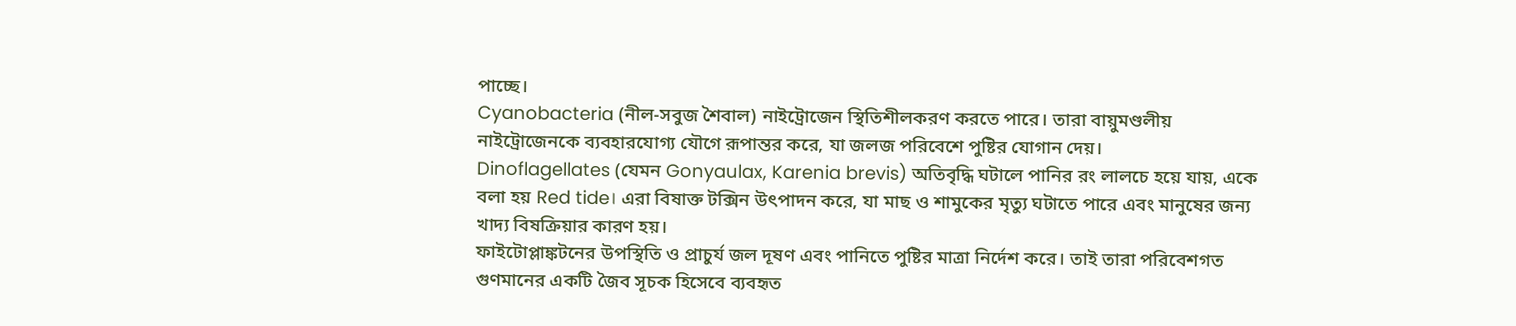পাচ্ছে।
Cyanobacteria (নীল-সবুজ শৈবাল) নাইট্রোজেন স্থিতিশীলকরণ করতে পারে। তারা বায়ুমণ্ডলীয় নাইট্রোজেনকে ব্যবহারযোগ্য যৌগে রূপান্তর করে, যা জলজ পরিবেশে পুষ্টির যোগান দেয়।
Dinoflagellates (যেমন Gonyaulax, Karenia brevis) অতিবৃদ্ধি ঘটালে পানির রং লালচে হয়ে যায়, একে বলা হয় Red tide। এরা বিষাক্ত টক্সিন উৎপাদন করে, যা মাছ ও শামুকের মৃত্যু ঘটাতে পারে এবং মানুষের জন্য খাদ্য বিষক্রিয়ার কারণ হয়।
ফাইটোপ্লাঙ্কটনের উপস্থিতি ও প্রাচুর্য জল দূষণ এবং পানিতে পুষ্টির মাত্রা নির্দেশ করে। তাই তারা পরিবেশগত গুণমানের একটি জৈব সূচক হিসেবে ব্যবহৃত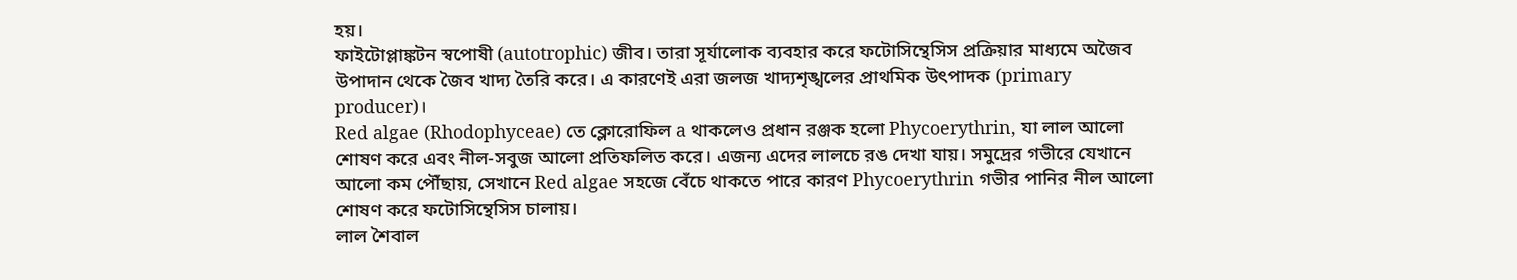হয়।
ফাইটোপ্লাঙ্কটন স্বপোষী (autotrophic) জীব। তারা সূর্যালোক ব্যবহার করে ফটোসিন্থেসিস প্রক্রিয়ার মাধ্যমে অজৈব উপাদান থেকে জৈব খাদ্য তৈরি করে। এ কারণেই এরা জলজ খাদ্যশৃঙ্খলের প্রাথমিক উৎপাদক (primary producer)।
Red algae (Rhodophyceae) তে ক্লোরোফিল a থাকলেও প্রধান রঞ্জক হলো Phycoerythrin, যা লাল আলো শোষণ করে এবং নীল-সবুজ আলো প্রতিফলিত করে। এজন্য এদের লালচে রঙ দেখা যায়। সমুদ্রের গভীরে যেখানে আলো কম পৌঁছায়, সেখানে Red algae সহজে বেঁচে থাকতে পারে কারণ Phycoerythrin গভীর পানির নীল আলো শোষণ করে ফটোসিন্থেসিস চালায়।
লাল শৈবাল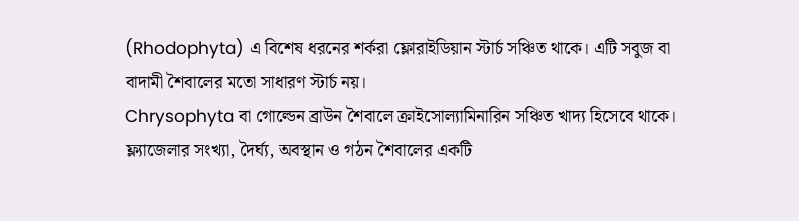(Rhodophyta) এ বিশেষ ধরনের শর্করা ফ্লোরাইডিয়ান স্টার্চ সঞ্চিত থাকে। এটি সবুজ বা বাদামী শৈবালের মতো সাধারণ স্টার্চ নয়।
Chrysophyta বা গোল্ডেন ব্রাউন শৈবালে ক্রাইসোল্যামিনারিন সঞ্চিত খাদ্য হিসেবে থাকে।
ফ্ল্যাজেলার সংখ্যা, দৈর্ঘ্য, অবস্থান ও গঠন শৈবালের একটি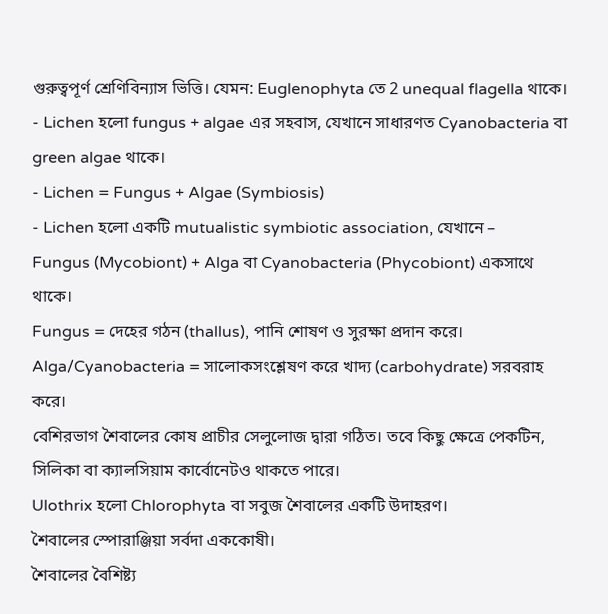গুরুত্বপূর্ণ শ্রেণিবিন্যাস ভিত্তি। যেমন: Euglenophyta তে 2 unequal flagella থাকে।
- Lichen হলো fungus + algae এর সহবাস, যেখানে সাধারণত Cyanobacteria বা green algae থাকে।
- Lichen = Fungus + Algae (Symbiosis)
- Lichen হলো একটি mutualistic symbiotic association, যেখানে –
Fungus (Mycobiont) + Alga বা Cyanobacteria (Phycobiont) একসাথে থাকে।
Fungus = দেহের গঠন (thallus), পানি শোষণ ও সুরক্ষা প্রদান করে।
Alga/Cyanobacteria = সালোকসংশ্লেষণ করে খাদ্য (carbohydrate) সরবরাহ করে।
বেশিরভাগ শৈবালের কোষ প্রাচীর সেলুলোজ দ্বারা গঠিত। তবে কিছু ক্ষেত্রে পেকটিন, সিলিকা বা ক্যালসিয়াম কার্বোনেটও থাকতে পারে।
Ulothrix হলো Chlorophyta বা সবুজ শৈবালের একটি উদাহরণ।
শৈবালের স্পোরাঞ্জিয়া সর্বদা এককোষী।
শৈবালের বৈশিষ্ট্য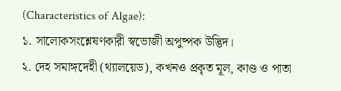(Characteristics of Algae):
১. সালোকসংশ্লেষণকারী স্বভোজী অপুষ্পক উদ্ভিদ।
২. দেহ সমাঙ্গদেহী (থ্যালয়েড), কখনও প্রকৃত মূল, কাণ্ড ও পাতা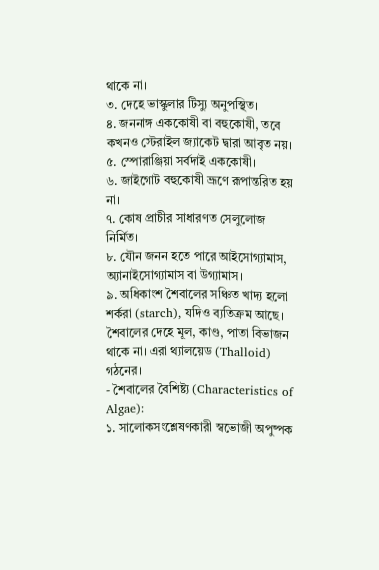থাকে না।
৩. দেহে ভাস্কুলার টিস্যু অনুপস্থিত।
৪. জননাঙ্গ এককোষী বা বহুকোষী, তবে কখনও স্টেরাইল জ্যাকেট দ্বারা আবৃত নয়।
৫. স্পোরাঞ্জিয়া সর্বদাই এককোষী।
৬. জাইগোট বহুকোষী ভ্রূণে রূপান্তরিত হয় না।
৭. কোষ প্রাচীর সাধারণত সেলুলোজ নির্মিত।
৮. যৌন জনন হতে পারে আইসোগ্যামাস, অ্যানাইসোগ্যামাস বা উগ্যামাস।
৯. অধিকাংশ শৈবালের সঞ্চিত খাদ্য হলো শর্করা (starch), যদিও ব্যতিক্রম আছে।
শৈবালের দেহে মূল, কাণ্ড, পাতা বিভাজন থাকে না। এরা থ্যালয়েড (Thalloid) গঠনের।
- শৈবালের বৈশিষ্ট্য (Characteristics of Algae):
১. সালোকসংশ্লেষণকারী স্বভোজী অপুষ্পক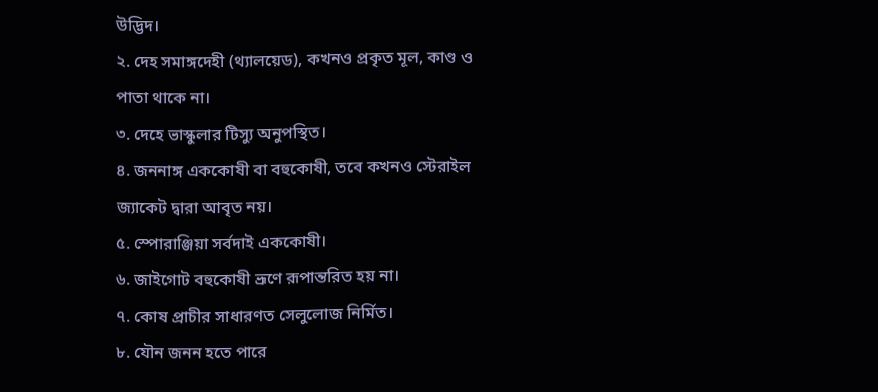উদ্ভিদ।
২. দেহ সমাঙ্গদেহী (থ্যালয়েড), কখনও প্রকৃত মূল, কাণ্ড ও পাতা থাকে না।
৩. দেহে ভাস্কুলার টিস্যু অনুপস্থিত।
৪. জননাঙ্গ এককোষী বা বহুকোষী, তবে কখনও স্টেরাইল জ্যাকেট দ্বারা আবৃত নয়।
৫. স্পোরাঞ্জিয়া সর্বদাই এককোষী।
৬. জাইগোট বহুকোষী ভ্রূণে রূপান্তরিত হয় না।
৭. কোষ প্রাচীর সাধারণত সেলুলোজ নির্মিত।
৮. যৌন জনন হতে পারে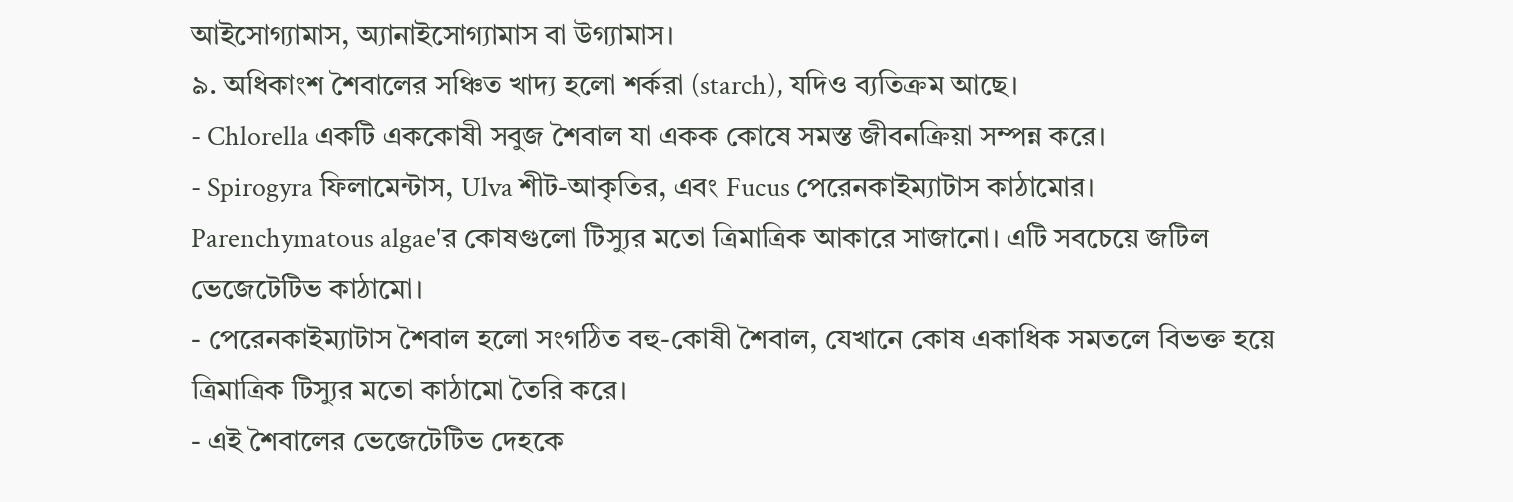আইসোগ্যামাস, অ্যানাইসোগ্যামাস বা উগ্যামাস।
৯. অধিকাংশ শৈবালের সঞ্চিত খাদ্য হলো শর্করা (starch), যদিও ব্যতিক্রম আছে।
- Chlorella একটি এককোষী সবুজ শৈবাল যা একক কোষে সমস্ত জীবনক্রিয়া সম্পন্ন করে।
- Spirogyra ফিলামেন্টাস, Ulva শীট-আকৃতির, এবং Fucus পেরেনকাইম্যাটাস কাঠামোর।
Parenchymatous algae'র কোষগুলো টিস্যুর মতো ত্রিমাত্রিক আকারে সাজানো। এটি সবচেয়ে জটিল ভেজেটেটিভ কাঠামো।
- পেরেনকাইম্যাটাস শৈবাল হলো সংগঠিত বহু-কোষী শৈবাল, যেখানে কোষ একাধিক সমতলে বিভক্ত হয়ে ত্রিমাত্রিক টিস্যুর মতো কাঠামো তৈরি করে।
- এই শৈবালের ভেজেটেটিভ দেহকে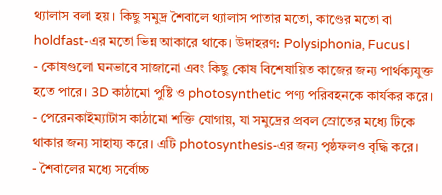থ্যালাস বলা হয়। কিছু সমুদ্র শৈবালে থ্যালাস পাতার মতো, কাণ্ডের মতো বা holdfast-এর মতো ভিন্ন আকারে থাকে। উদাহরণ: Polysiphonia, Fucus।
- কোষগুলো ঘনভাবে সাজানো এবং কিছু কোষ বিশেষায়িত কাজের জন্য পার্থক্যযুক্ত হতে পারে। 3D কাঠামো পুষ্টি ও photosynthetic পণ্য পরিবহনকে কার্যকর করে।
- পেরেনকাইম্যাটাস কাঠামো শক্তি যোগায়, যা সমুদ্রের প্রবল স্রোতের মধ্যে টিকে থাকার জন্য সাহায্য করে। এটি photosynthesis-এর জন্য পৃষ্ঠফলও বৃদ্ধি করে।
- শৈবালের মধ্যে সর্বোচ্চ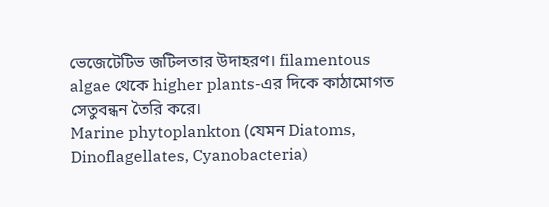ভেজেটেটিভ জটিলতার উদাহরণ। filamentous algae থেকে higher plants-এর দিকে কাঠামোগত সেতুবন্ধন তৈরি করে।
Marine phytoplankton (যেমন Diatoms, Dinoflagellates, Cyanobacteria)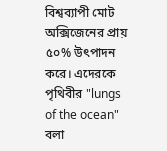বিশ্বব্যাপী মোট অক্সিজেনের প্রায় ৫০% উৎপাদন করে। এদেরকে পৃথিবীর "lungs of the ocean" বলা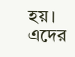হয়। এদের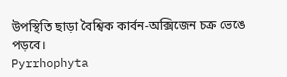উপস্থিতি ছাড়া বৈশ্বিক কার্বন-অক্সিজেন চক্র ভেঙে পড়বে।
Pyrrhophyta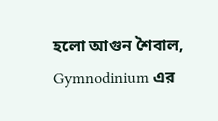হলো আগুন শৈবাল, Gymnodinium এর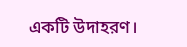একটি উদাহরণ।